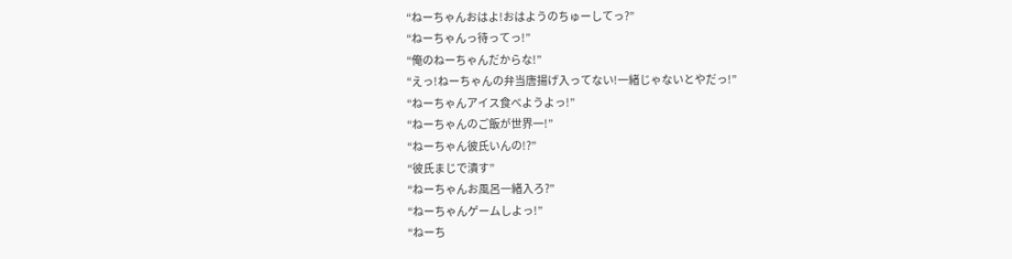“ねーちゃんおはよ!おはようのちゅーしてっ?”
“ねーちゃんっ待ってっ!”
“俺のねーちゃんだからな!”
“えっ!ねーちゃんの弁当唐揚げ入ってない!一緒じゃないとやだっ!”
“ねーちゃんアイス食べようよっ!”
“ねーちゃんのご飯が世界一!”
“ねーちゃん彼氏いんの!?”
“彼氏まじで潰す”
“ねーちゃんお風呂一緒入ろ?”
“ねーちゃんゲームしよっ!”
“ねーち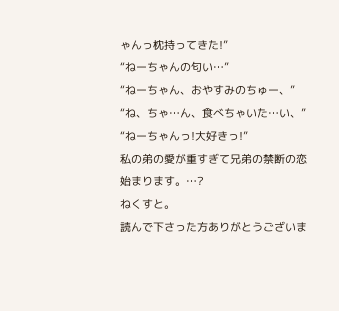ゃんっ枕持ってきた!”
“ねーちゃんの匂い…”
“ねーちゃん、おやすみのちゅー、”
“ね、ちゃ…ん、食べちゃいた…い、”
“ねーちゃんっ!大好きっ!”
私の弟の愛が重すぎて兄弟の禁断の恋
始まります。…?
ねくすと。
読んで下さった方ありがとうございま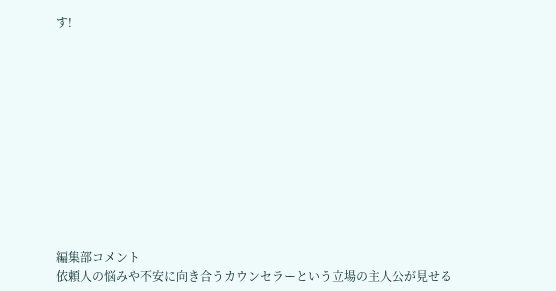す!











編集部コメント
依頼人の悩みや不安に向き合うカウンセラーという立場の主人公が見せる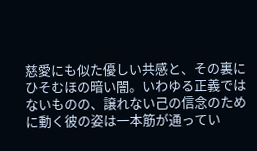慈愛にも似た優しい共感と、その裏にひそむほの暗い闇。いわゆる正義ではないものの、譲れない己の信念のために動く彼の姿は一本筋が通ってい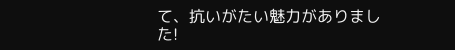て、抗いがたい魅力がありました!